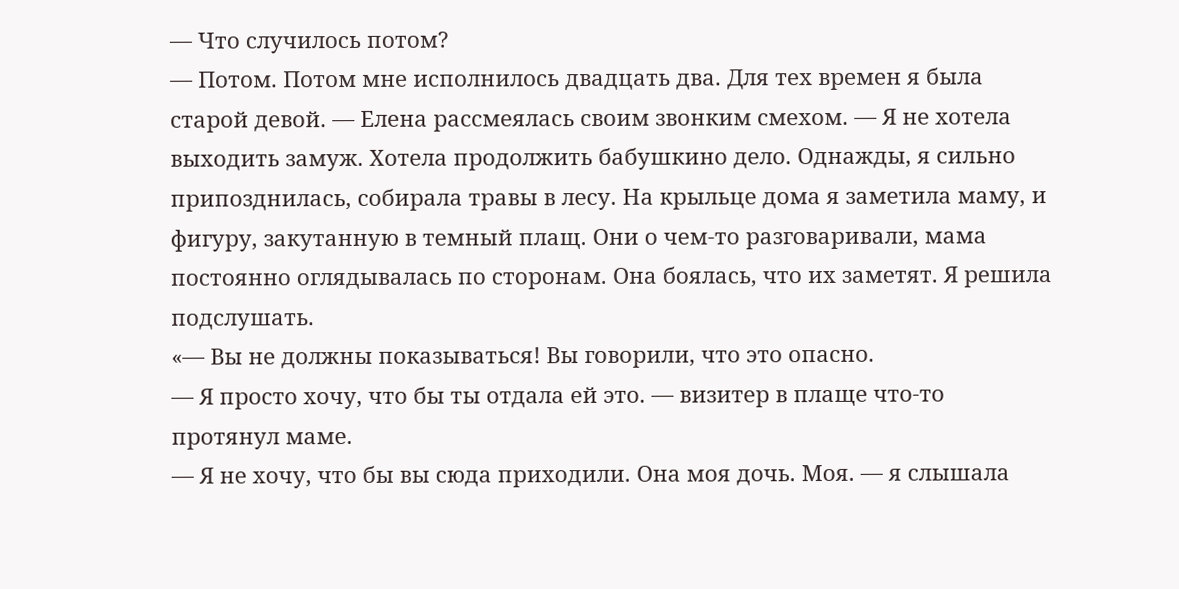— Что случилось потом?
— Потом. Потом мне исполнилось двадцать два. Для тех времен я была старой девой. — Елена рассмеялась своим звонким смехом. — Я не хотела выходить замуж. Хотела продолжить бабушкино дело. Однажды, я сильно припозднилась, собирала травы в лесу. На крыльце дома я заметила маму, и фигуру, закутанную в темный плащ. Они о чем-то разговаривали, мама постоянно оглядывалась по сторонам. Она боялась, что их заметят. Я решила подслушать.
«— Вы не должны показываться! Вы говорили, что это опасно.
— Я просто хочу, что бы ты отдала ей это. — визитер в плаще что-то протянул маме.
— Я не хочу, что бы вы сюда приходили. Она моя дочь. Моя. — я слышала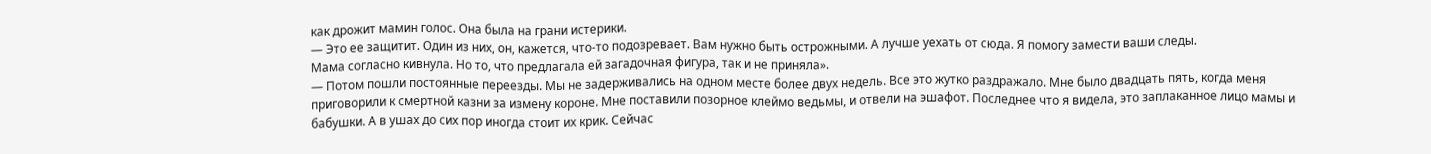как дрожит мамин голос. Она была на грани истерики.
— Это ее защитит. Один из них, он, кажется, что-то подозревает. Вам нужно быть острожными. А лучше уехать от сюда. Я помогу замести ваши следы.
Мама согласно кивнула. Но то, что предлагала ей загадочная фигура, так и не приняла».
— Потом пошли постоянные переезды. Мы не задерживались на одном месте более двух недель. Все это жутко раздражало. Мне было двадцать пять, когда меня приговорили к смертной казни за измену короне. Мне поставили позорное клеймо ведьмы, и отвели на эшафот. Последнее что я видела, это заплаканное лицо мамы и бабушки. А в ушах до сих пор иногда стоит их крик. Сейчас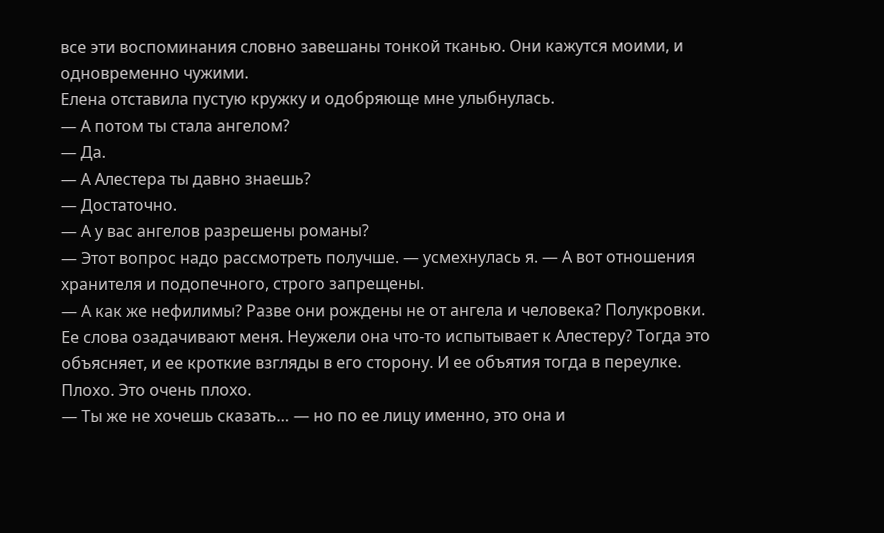все эти воспоминания словно завешаны тонкой тканью. Они кажутся моими, и одновременно чужими.
Елена отставила пустую кружку и одобряюще мне улыбнулась.
— А потом ты стала ангелом?
— Да.
— А Алестера ты давно знаешь?
— Достаточно.
— А у вас ангелов разрешены романы?
— Этот вопрос надо рассмотреть получше. — усмехнулась я. — А вот отношения хранителя и подопечного, строго запрещены.
— А как же нефилимы? Разве они рождены не от ангела и человека? Полукровки.
Ее слова озадачивают меня. Неужели она что-то испытывает к Алестеру? Тогда это объясняет, и ее кроткие взгляды в его сторону. И ее объятия тогда в переулке.
Плохо. Это очень плохо.
— Ты же не хочешь сказать… — но по ее лицу именно, это она и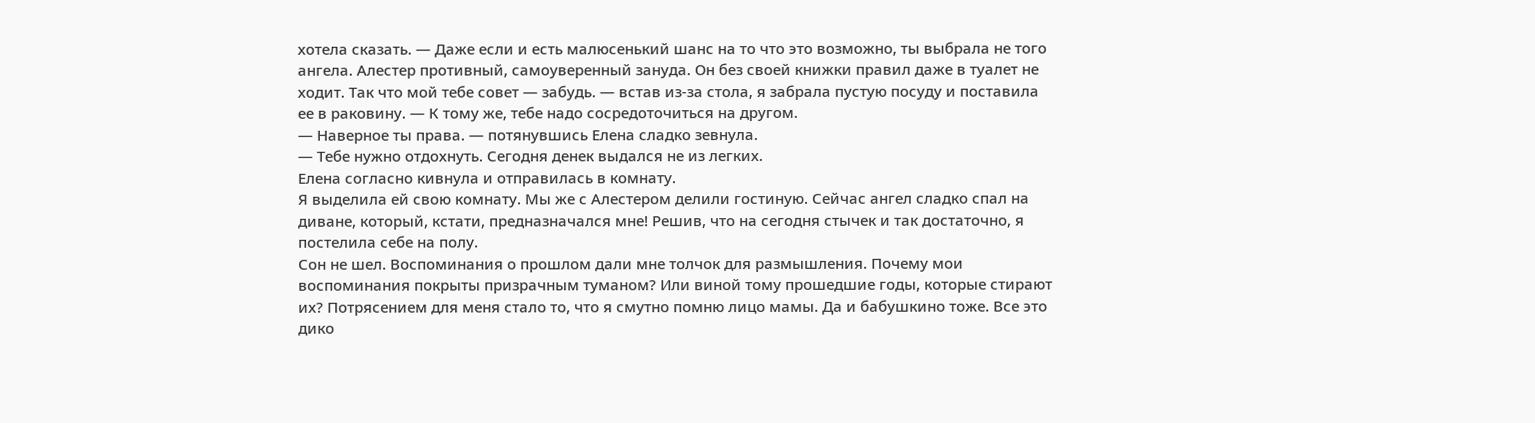хотела сказать. — Даже если и есть малюсенький шанс на то что это возможно, ты выбрала не того ангела. Алестер противный, самоуверенный зануда. Он без своей книжки правил даже в туалет не ходит. Так что мой тебе совет — забудь. — встав из-за стола, я забрала пустую посуду и поставила ее в раковину. — К тому же, тебе надо сосредоточиться на другом.
— Наверное ты права. — потянувшись Елена сладко зевнула.
— Тебе нужно отдохнуть. Сегодня денек выдался не из легких.
Елена согласно кивнула и отправилась в комнату.
Я выделила ей свою комнату. Мы же с Алестером делили гостиную. Сейчас ангел сладко спал на диване, который, кстати, предназначался мне! Решив, что на сегодня стычек и так достаточно, я постелила себе на полу.
Сон не шел. Воспоминания о прошлом дали мне толчок для размышления. Почему мои воспоминания покрыты призрачным туманом? Или виной тому прошедшие годы, которые стирают их? Потрясением для меня стало то, что я смутно помню лицо мамы. Да и бабушкино тоже. Все это дико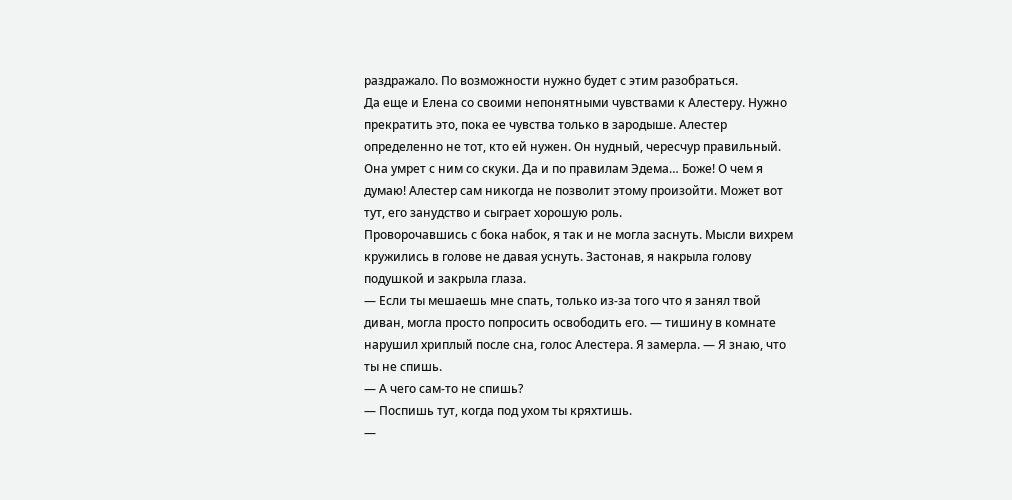раздражало. По возможности нужно будет с этим разобраться.
Да еще и Елена со своими непонятными чувствами к Алестеру. Нужно прекратить это, пока ее чувства только в зародыше. Алестер определенно не тот, кто ей нужен. Он нудный, чересчур правильный. Она умрет с ним со скуки. Да и по правилам Эдема… Боже! О чем я думаю! Алестер сам никогда не позволит этому произойти. Может вот тут, его занудство и сыграет хорошую роль.
Проворочавшись с бока набок, я так и не могла заснуть. Мысли вихрем кружились в голове не давая уснуть. Застонав, я накрыла голову подушкой и закрыла глаза.
— Если ты мешаешь мне спать, только из-за того что я занял твой диван, могла просто попросить освободить его. — тишину в комнате нарушил хриплый после сна, голос Алестера. Я замерла. — Я знаю, что ты не спишь.
— А чего сам-то не спишь?
— Поспишь тут, когда под ухом ты кряхтишь.
—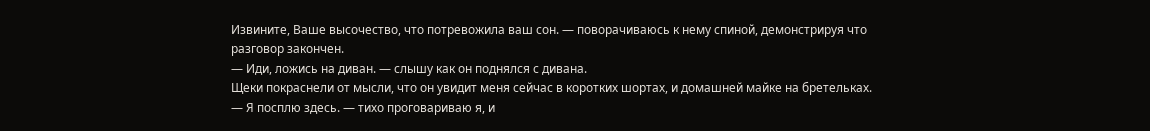Извините, Ваше высочество, что потревожила ваш сон. — поворачиваюсь к нему спиной, демонстрируя что разговор закончен.
— Иди, ложись на диван. — слышу как он поднялся с дивана.
Щеки покраснели от мысли, что он увидит меня сейчас в коротких шортах, и домашней майке на бретельках.
— Я посплю здесь. — тихо проговариваю я, и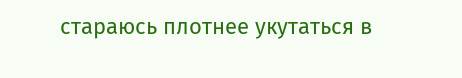стараюсь плотнее укутаться в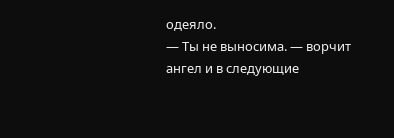одеяло.
— Ты не выносима. — ворчит ангел и в следующие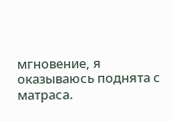мгновение, я оказываюсь поднята с матраса.